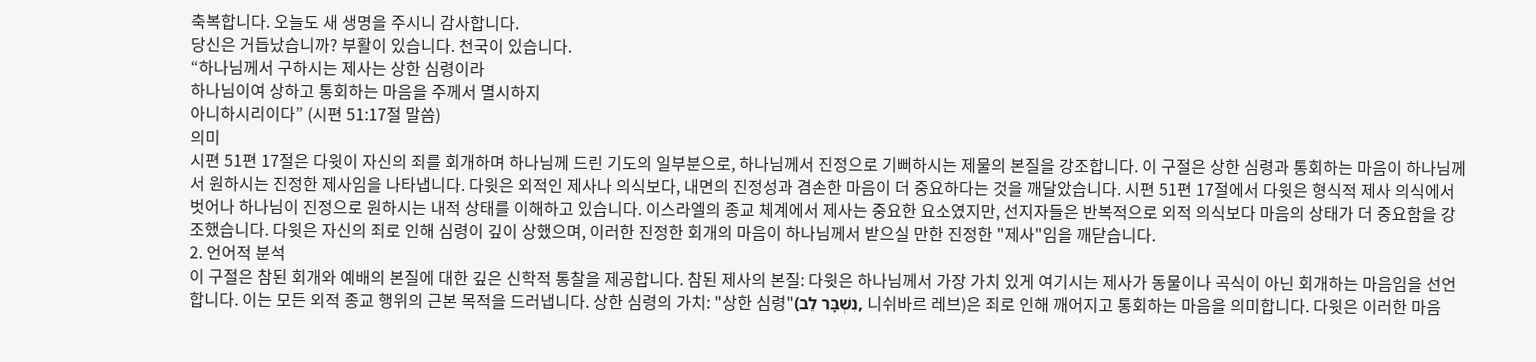축복합니다. 오늘도 새 생명을 주시니 감사합니다.
당신은 거듭났습니까? 부활이 있습니다. 천국이 있습니다.
“하나님께서 구하시는 제사는 상한 심령이라
하나님이여 상하고 통회하는 마음을 주께서 멸시하지
아니하시리이다” (시편 51:17절 말씀)
의미
시편 51편 17절은 다윗이 자신의 죄를 회개하며 하나님께 드린 기도의 일부분으로, 하나님께서 진정으로 기뻐하시는 제물의 본질을 강조합니다. 이 구절은 상한 심령과 통회하는 마음이 하나님께서 원하시는 진정한 제사임을 나타냅니다. 다윗은 외적인 제사나 의식보다, 내면의 진정성과 겸손한 마음이 더 중요하다는 것을 깨달았습니다. 시편 51편 17절에서 다윗은 형식적 제사 의식에서 벗어나 하나님이 진정으로 원하시는 내적 상태를 이해하고 있습니다. 이스라엘의 종교 체계에서 제사는 중요한 요소였지만, 선지자들은 반복적으로 외적 의식보다 마음의 상태가 더 중요함을 강조했습니다. 다윗은 자신의 죄로 인해 심령이 깊이 상했으며, 이러한 진정한 회개의 마음이 하나님께서 받으실 만한 진정한 "제사"임을 깨닫습니다.
2. 언어적 분석
이 구절은 참된 회개와 예배의 본질에 대한 깊은 신학적 통찰을 제공합니다. 참된 제사의 본질: 다윗은 하나님께서 가장 가치 있게 여기시는 제사가 동물이나 곡식이 아닌 회개하는 마음임을 선언합니다. 이는 모든 외적 종교 행위의 근본 목적을 드러냅니다. 상한 심령의 가치: "상한 심령"(נִשְׁבָּר לֵב, 니쉬바르 레브)은 죄로 인해 깨어지고 통회하는 마음을 의미합니다. 다윗은 이러한 마음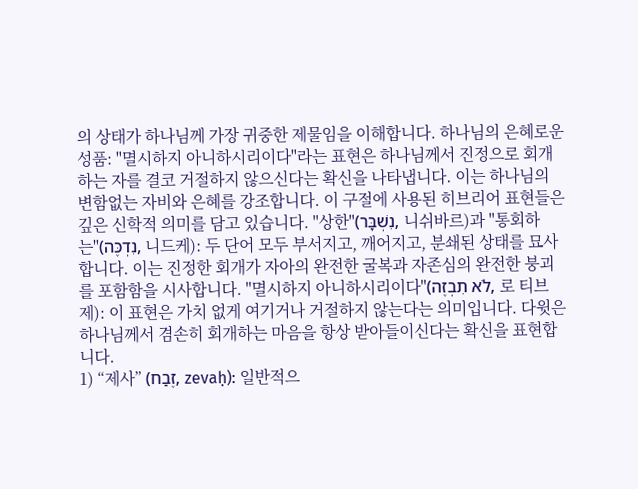의 상태가 하나님께 가장 귀중한 제물임을 이해합니다. 하나님의 은혜로운 성품: "멸시하지 아니하시리이다"라는 표현은 하나님께서 진정으로 회개하는 자를 결코 거절하지 않으신다는 확신을 나타냅니다. 이는 하나님의 변함없는 자비와 은혜를 강조합니다. 이 구절에 사용된 히브리어 표현들은 깊은 신학적 의미를 담고 있습니다. "상한"(נִשְׁבָּר, 니쉬바르)과 "통회하는"(נִדְכֶּה, 니드케): 두 단어 모두 부서지고, 깨어지고, 분쇄된 상태를 묘사합니다. 이는 진정한 회개가 자아의 완전한 굴복과 자존심의 완전한 붕괴를 포함함을 시사합니다. "멸시하지 아니하시리이다"(לֹא תִבְזֶה, 로 티브제): 이 표현은 가치 없게 여기거나 거절하지 않는다는 의미입니다. 다윗은 하나님께서 겸손히 회개하는 마음을 항상 받아들이신다는 확신을 표현합니다.
1) “제사” (זֶבַח, zevaḥ): 일반적으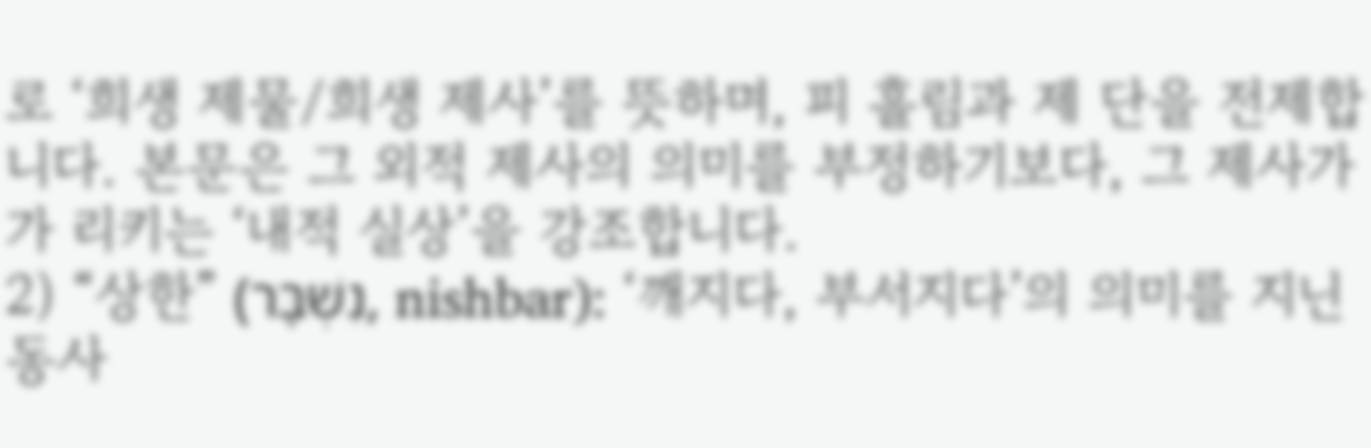로 ‘희생 제물/희생 제사’를 뜻하며, 피 흘림과 제 단을 전제합니다. 본문은 그 외적 제사의 의미를 부정하기보다, 그 제사가 가 리키는 ‘내적 실상’을 강조합니다.
2) “상한” (נִשְׁבָּר, nishbar): ‘깨지다, 부서지다’의 의미를 지닌 동사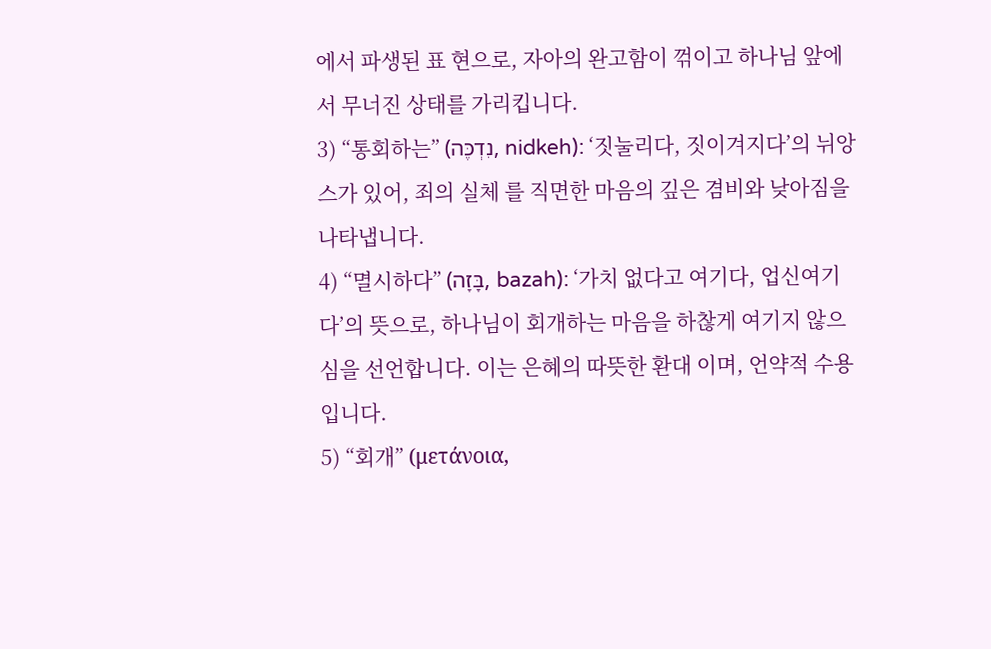에서 파생된 표 현으로, 자아의 완고함이 꺾이고 하나님 앞에서 무너진 상태를 가리킵니다.
3) “통회하는” (נִדְכֶּה, nidkeh): ‘짓눌리다, 짓이겨지다’의 뉘앙스가 있어, 죄의 실체 를 직면한 마음의 깊은 겸비와 낮아짐을 나타냅니다.
4) “멸시하다” (בָּזָה, bazah): ‘가치 없다고 여기다, 업신여기다’의 뜻으로, 하나님이 회개하는 마음을 하찮게 여기지 않으심을 선언합니다. 이는 은혜의 따뜻한 환대 이며, 언약적 수용입니다.
5) “회개” (μετάνοια,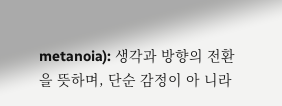metanoia): 생각과 방향의 전환을 뜻하며, 단순 감정이 아 니라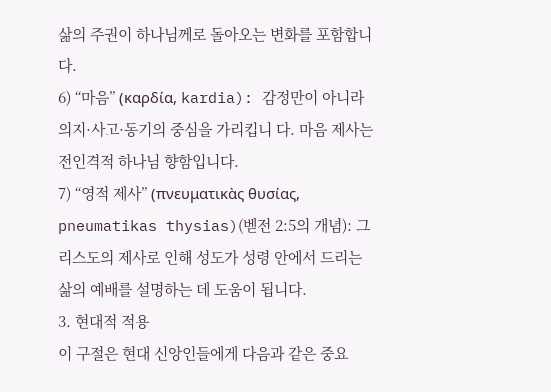삶의 주권이 하나님께로 돌아오는 변화를 포함합니다.
6) “마음” (καρδία, kardia): 감정만이 아니라 의지·사고·동기의 중심을 가리킵니 다. 마음 제사는 전인격적 하나님 향함입니다.
7) “영적 제사” (πνευματικὰς θυσίας, pneumatikas thysias)(벧전 2:5의 개념): 그리스도의 제사로 인해 성도가 성령 안에서 드리는 삶의 예배를 설명하는 데 도움이 됩니다.
3. 현대적 적용
이 구절은 현대 신앙인들에게 다음과 같은 중요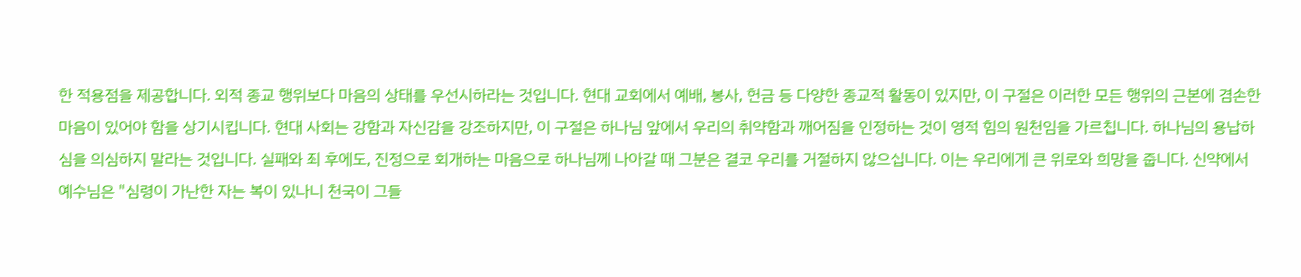한 적용점을 제공합니다. 외적 종교 행위보다 마음의 상태를 우선시하라는 것입니다. 현대 교회에서 예배, 봉사, 헌금 등 다양한 종교적 활동이 있지만, 이 구절은 이러한 모든 행위의 근본에 겸손한 마음이 있어야 함을 상기시킵니다. 현대 사회는 강함과 자신감을 강조하지만, 이 구절은 하나님 앞에서 우리의 취약함과 깨어짐을 인정하는 것이 영적 힘의 원천임을 가르칩니다. 하나님의 용납하심을 의심하지 말라는 것입니다. 실패와 죄 후에도, 진정으로 회개하는 마음으로 하나님께 나아갈 때 그분은 결코 우리를 거절하지 않으십니다. 이는 우리에게 큰 위로와 희망을 줍니다. 신약에서 예수님은 "심령이 가난한 자는 복이 있나니 천국이 그들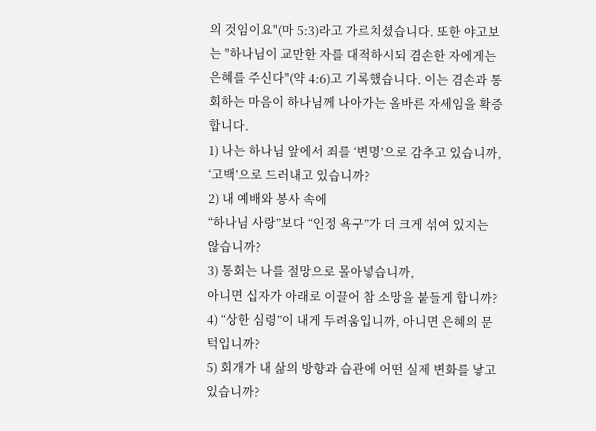의 것임이요"(마 5:3)라고 가르치셨습니다. 또한 야고보는 "하나님이 교만한 자를 대적하시되 겸손한 자에게는 은혜를 주신다"(약 4:6)고 기록했습니다. 이는 겸손과 통회하는 마음이 하나님께 나아가는 올바른 자세임을 확증합니다.
1) 나는 하나님 앞에서 죄를 ‘변명’으로 감추고 있습니까,
‘고백’으로 드러내고 있습니까?
2) 내 예배와 봉사 속에
“하나님 사랑”보다 “인정 욕구”가 더 크게 섞여 있지는 않습니까?
3) 통회는 나를 절망으로 몰아넣습니까,
아니면 십자가 아래로 이끌어 참 소망을 붙들게 합니까?
4) “상한 심령”이 내게 두려움입니까, 아니면 은혜의 문턱입니까?
5) 회개가 내 삶의 방향과 습관에 어떤 실제 변화를 낳고 있습니까?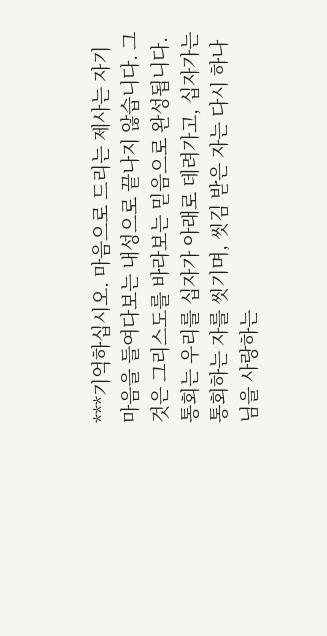***기억하십시오. 마음으로 드리는 제사는 자기 마음을 들여다보는 내성으로 끝나지 않습니다. 그것은 그리스도를 바라보는 믿음으로 완성됩니다. 통회는 우리를 십자가 아래로 데려가고, 십자가는 통회하는 자를 씻기며, 씻김 받은 자는 다시 하나님을 사랑하는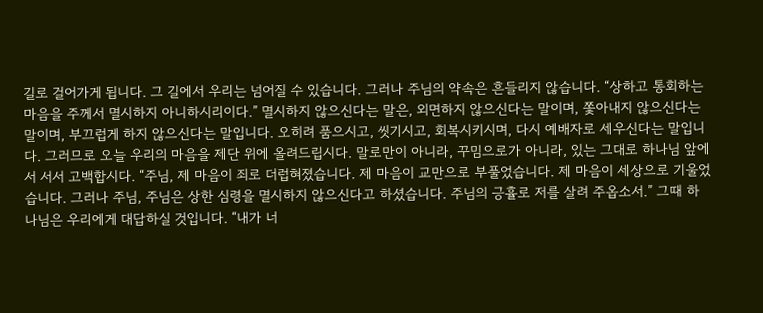길로 걸어가게 됩니다. 그 길에서 우리는 넘어질 수 있습니다. 그러나 주님의 약속은 흔들리지 않습니다. “상하고 통회하는 마음을 주께서 멸시하지 아니하시리이다.” 멸시하지 않으신다는 말은, 외면하지 않으신다는 말이며, 쫓아내지 않으신다는 말이며, 부끄럽게 하지 않으신다는 말입니다. 오히려 품으시고, 씻기시고, 회복시키시며, 다시 예배자로 세우신다는 말입니다. 그러므로 오늘 우리의 마음을 제단 위에 올려드립시다. 말로만이 아니라, 꾸밈으로가 아니라, 있는 그대로 하나님 앞에서 서서 고백합시다. “주님, 제 마음이 죄로 더럽혀졌습니다. 제 마음이 교만으로 부풀었습니다. 제 마음이 세상으로 기울었습니다. 그러나 주님, 주님은 상한 심령을 멸시하지 않으신다고 하셨습니다. 주님의 긍휼로 저를 살려 주옵소서.” 그때 하나님은 우리에게 대답하실 것입니다. “내가 너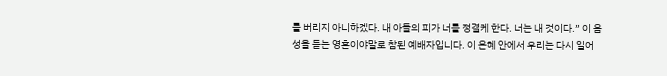를 버리지 아니하겠다. 내 아들의 피가 너를 정결케 한다. 너는 내 것이다.” 이 음성을 듣는 영혼이야말로 참된 예배자입니다. 이 은혜 안에서 우리는 다시 일어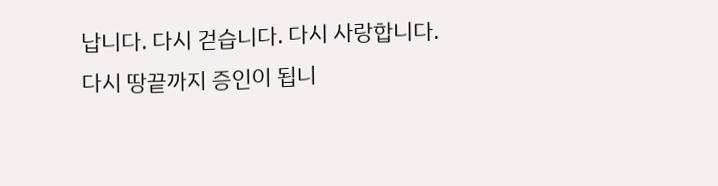납니다. 다시 걷습니다. 다시 사랑합니다. 다시 땅끝까지 증인이 됩니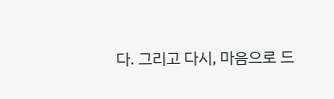다. 그리고 다시, 마음으로 드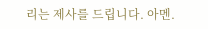리는 제사를 드립니다. 아멘.